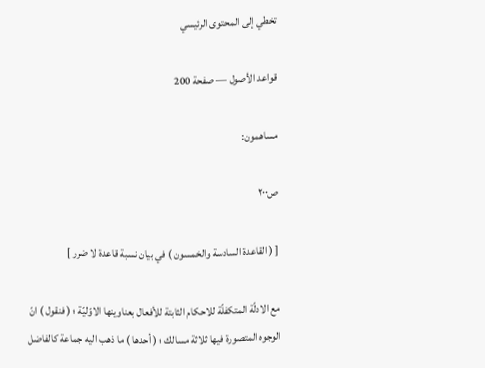تخطي إلى المحتوى الرئيسي

قواعد الأصول — صفحة 200

مساهمون:

ص٢٠٠

[ ( القاعدة السادسة والخمسون ) في بيان نسبة قاعدة لا ضرر ]

مع الادلّة المتكفلّة للاحكام الثابتة للأفعال بعناوينها الاوّليّة ؛ ( فنقول ) انّ الوجوه المتصورة فيها ثلاثة مسالك ؛ ( أحدها ) ما ذهب اليه جماعة كالفاضل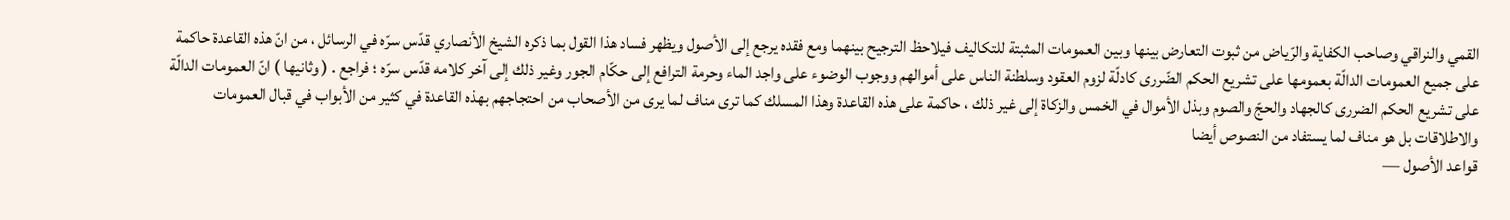القمي والنراقي وصاحب الكفاية والرّياض من ثبوت التعارض بينها وبين العمومات المثبتة للتكاليف فيلاحظ الترجيح بينهما ومع فقده يرجع إلى الأصول ويظهر فساد هذا القول بما ذكره الشيخ الأنصاري قدّس سرّه في الرسائل ، من انّ هذه القاعدة حاكمة على جميع العمومات الدالّة بعمومها على تشريع الحكم الضّررى كادلّة لزوم العقود وسلطنة الناس على أموالهم ووجوب الوضوء على واجد الماء وحرمة الترافع إلى حكّام الجور وغير ذلك إلى آخر كلامه قدّس سرّه ؛ فراجع . ( وثانيها ) انّ العمومات الدالّة على تشريع الحكم الضررى كالجهاد والحجّ والصوم وبذل الأموال في الخمس والزكاة إلى غير ذلك ، حاكمة على هذه القاعدة وهذا المسلك كما ترى مناف لما يرى من الأصحاب من احتجاجهم بهذه القاعدة في كثير من الأبواب في قبال العمومات والاطلاقات بل هو مناف لما يستفاد من النصوص أيضا
قواعد الأصول —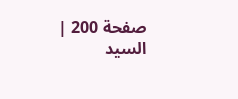صفحة 200 | السيد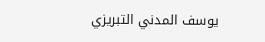يوسف المدني التبريزي